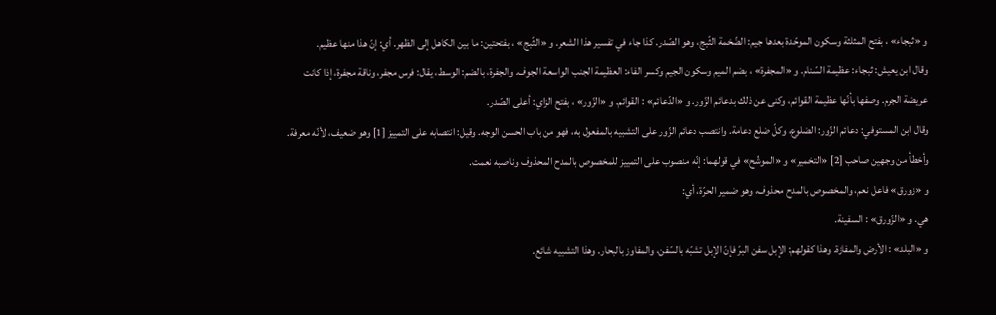و «ثبجاء» ، بفتح المثلثة وسكون الموحّدة بعدها جيم: الضّخمة الثّبج، وهو الصّدر. كذا جاء في تفسير هذا الشعر. و «الثّبج» ، بفتحتين: ما بين الكاهل إلى الظهر. أي: إنّ هذا منها عظيم.
وقال ابن يعيش: ثبجاء: عظيمة السّنام. و «المجفرة» ، بضم الميم وسكون الجيم وكسر الفاء: العظيمة الجنب الواسعة الجوف. والجفرة، بالضم: الوسط، يقال: فرس مجفر، وناقة مجفرة، إذا كانت عريضة الجرم. وصفها بأنّها عظيمة القوائم، وكنى عن ذلك بدعائم الزّور. و «الدّعائم» : القوائم. و «الزّور» ، بفتح الزاي: أعلى الصّدر.
وقال ابن المستوفي: دعائم الزّور: الضلوع، وكلّ ضلع دعامة. وانتصب دعائم الزّور على التشبيه بالمفعول به، فهو من باب الحسن الوجه. وقيل: انتصابه على التمييز [1] وهو ضعيف، لأنّه معرفة.
وأخطأ من وجهين صاحب [2] «التخمير» و «الموشّح» في قولهما: إنّه منصوب على التمييز للمخصوص بالمدح المحذوف وناصبه نعمت.
و «زورق» فاعل نعم، والمخصوص بالمدح محذوف، وهو ضمير الحرّة، أي:
هي. و «الزّورق» : السفينة.
و «البلد» : الأرض والمفازة. وهذا كقولهم: الإبل سفن البرّ فإنّ الإبل تشبّه بالسّفن، والمفاوز بالبحار. وهذا التشبيه شائع.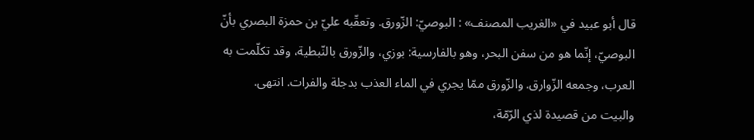قال أبو عبيد في «الغريب المصنف» : البوصيّ: الزّورق. وتعقّبه عليّ بن حمزة البصري بأنّ البوصيّ، إنّما هو من سفن البحر، وهو بالفارسية: بوزي، والزّورق بالنّبطية، وقد تكلّمت به العرب، وجمعه الزّوارق. والزّورق ممّا يجري في الماء العذب بدجلة والفرات. انتهى.
والبيت من قصيدة لذي الرّمّة،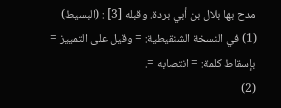مدح بها بلال بن أبي بردة. وقبله [3] : (البسيط)
(1) في النسخة الشنقيطية: = وقيل على التمييز = بإسقاط كلمة: = انتصابه =.
(2)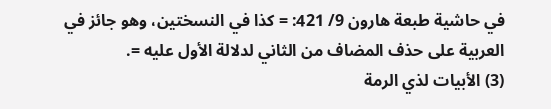في حاشية طبعة هارون 9/ 421: = كذا في النسختين، وهو جائز في العربية على حذف المضاف من الثاني لدلالة الأول عليه =.
(3) الأبيات لذي الرمة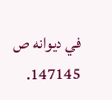في ديوانه ص 147145.